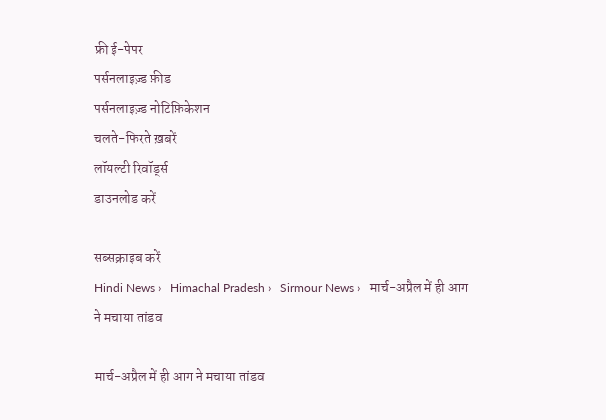फ्री ई-पेपर
पर्सनलाइज़्ड फ़ीड
पर्सनलाइज़्ड नोटिफ़िकेशन
चलते-फिरते ख़बरें
लॉयल्टी रिवॉर्ड्स
डाउनलोड करें

सब्सक्राइब करें
Hindi News ›   Himachal Pradesh ›   Sirmour News ›   मार्च-अप्रैल में ही आग ने मचाया तांडव

मार्च-अप्रैल में ही आग ने मचाया तांडव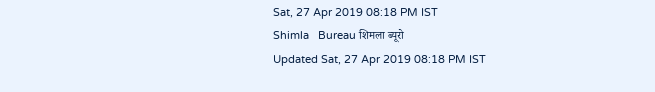Sat, 27 Apr 2019 08:18 PM IST
Shimla   Bureau शिमला ब्यूरो
Updated Sat, 27 Apr 2019 08:18 PM IST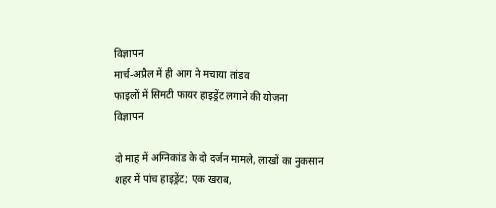विज्ञापन
मार्च-अप्रैल में ही आग ने मचाया तांडव
फाइलों में सिमटी फायर हाइड्रेंट लगाने की योजना
विज्ञापन

दो माह में अग्निकांड के दो दर्जन मामले, लाखों का नुकसान
शहर में पांच हाइड्रेंट; एक खराब,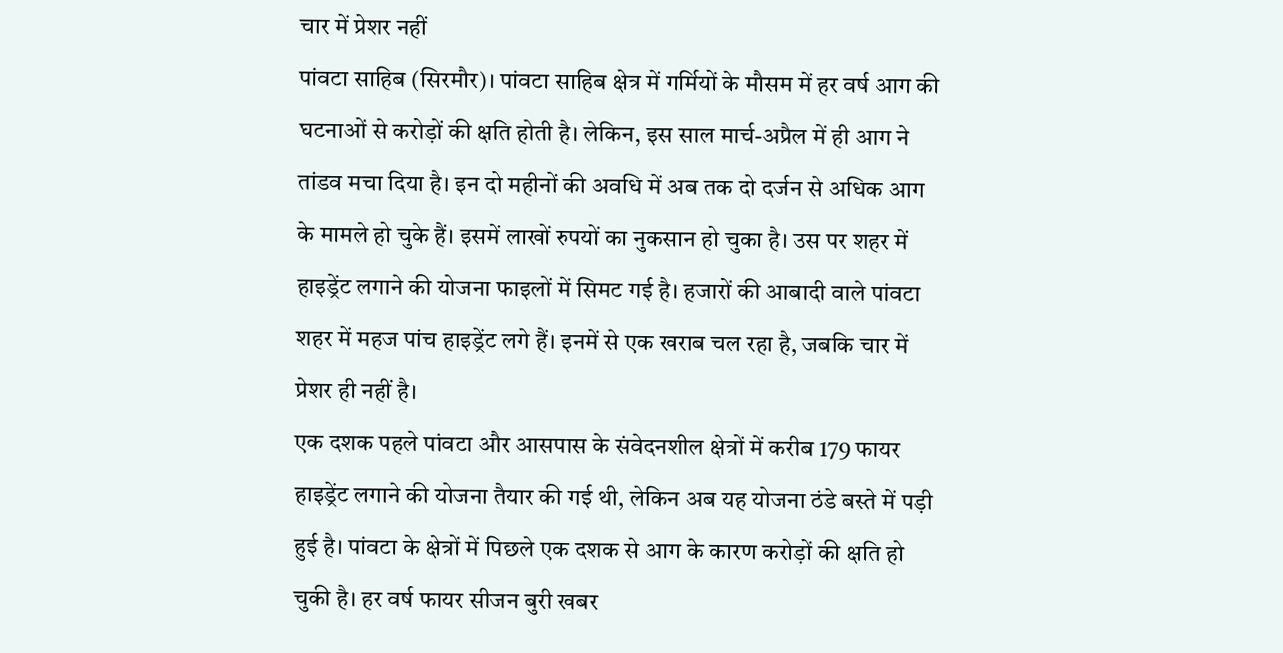चार में प्रेशर नहीं
पांवटा साहिब (सिरमौर)। पांवटा साहिब क्षेत्र में गर्मियों के मौसम में हर वर्ष आग की घटनाओं से करोड़ों की क्षति होती है। लेकिन, इस साल मार्च-अप्रैल में ही आग ने तांडव मचा दिया है। इन दो महीनों की अवधि में अब तक दो दर्जन से अधिक आग के मामले हो चुके हैं। इसमें लाखों रुपयों का नुकसान हो चुका है। उस पर शहर में हाइड्रेंट लगाने की योजना फाइलों में सिमट गई है। हजारों की आबादी वाले पांवटा शहर में महज पांच हाइड्रेंट लगे हैं। इनमें से एक खराब चल रहा है, जबकि चार में प्रेशर ही नहीं है।
एक दशक पहले पांवटा और आसपास के संवेदनशील क्षेत्रों में करीब 179 फायर हाइड्रेंट लगाने की योजना तैयार की गई थी, लेकिन अब यह योजना ठंडे बस्ते में पड़ी हुई है। पांवटा के क्षेत्रों में पिछले एक दशक से आग के कारण करोड़ों की क्षति हो चुकी है। हर वर्ष फायर सीजन बुरी खबर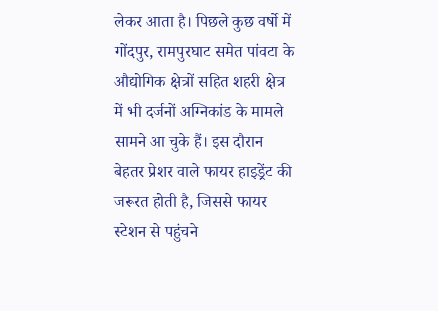लेकर आता है। पिछले कुछ वर्षो में गोंदपुर, रामपुरघाट समेत पांवटा के औद्योगिक क्षेत्रों सहित शहरी क्षेत्र में भी दर्जनों अग्निकांड के मामले सामने आ चुके हैं। इस दौरान बेहतर प्रेशर वाले फायर हाइड्रेंट की जरूरत होती है, जिससे फायर स्टेशन से पहुंचने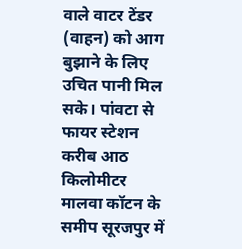वाले वाटर टेंडर (वाहन) को आग बुझाने के लिए उचित पानी मिल सके। पांवटा से फायर स्टेशन करीब आठ किलोमीटर मालवा कॉटन के समीप सूरजपुर में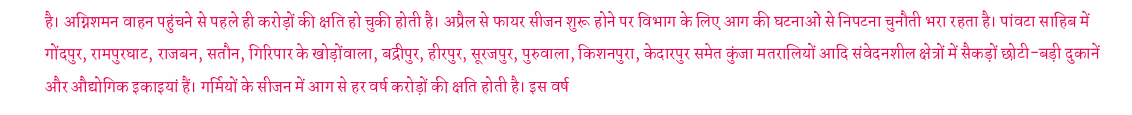है। अग्निशमन वाहन पहुंचने से पहले ही करोड़ों की क्षति हो चुकी होती है। अप्रैल से फायर सीजन शुरू होने पर विभाग के लिए आग की घटनाओं से निपटना चुनौती भरा रहता है। पांवटा साहिब में गोंदपुर, रामपुरघाट, राजबन, सतौन, गिरिपार के खोड़ोंवाला, बद्रीपुर, हीरपुर, सूरजपुर, पुरुवाला, किशनपुरा, केदारपुर समेत कुंजा मतरालियों आदि संवेदनशील क्षेत्रों में सैकड़ों छोटी-बड़ी दुकानें और औद्योगिक इकाइयां हैं। गर्मियों के सीजन में आग से हर वर्ष करोड़ों की क्षति होती है। इस वर्ष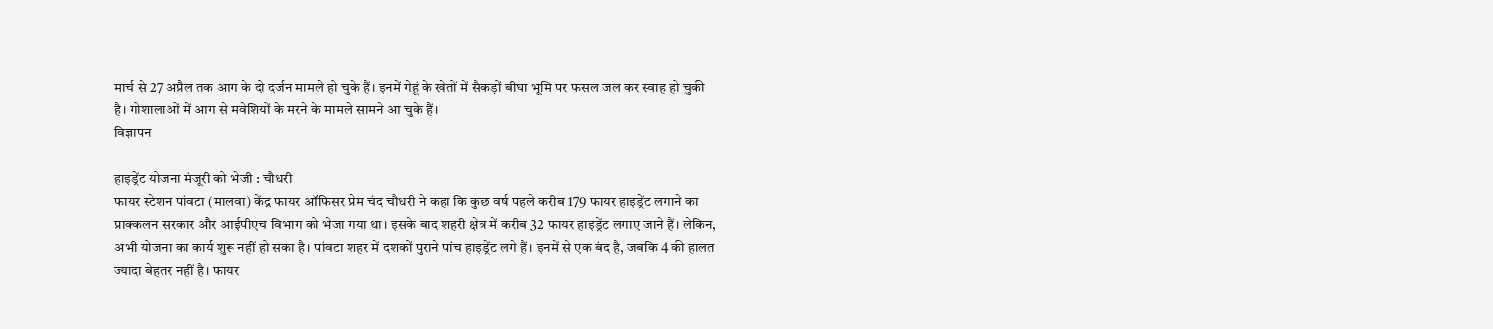मार्च से 27 अप्रैल तक आग के दो दर्जन मामले हो चुके हैं। इनमें गेहूं के खेतों में सैकड़ों बीघा भूमि पर फसल जल कर स्वाह हो चुकी है। गोशालाओं में आग से मवेशियों के मरने के मामले सामने आ चुके हैं।
विज्ञापन

हाइड्रेंट योजना मंजूरी को भेजी : चौधरी
फायर स्टेशन पांवटा (मालवा) केंद्र फायर ऑफिसर प्रेम चंद चौधरी ने कहा कि कुछ वर्ष पहले करीब 179 फायर हाइड्रेंट लगाने का प्राक्कलन सरकार और आईपीएच विभाग को भेजा गया था। इसके बाद शहरी क्षेत्र में करीब 32 फायर हाइड्रेंट लगाए जाने हैं। लेकिन, अभी योजना का कार्य शुरू नहीं हो सका है। पांवटा शहर में दशकों पुराने पांच हाइड्रेंट लगे हैं। इनमें से एक बंद है, जबकि 4 की हालत ज्यादा बेहतर नहीं है। फायर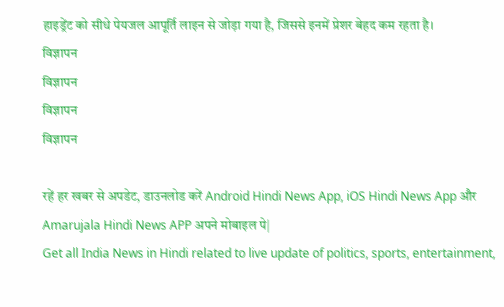हाइड्रेंट को सीधे पेयजल आपूर्ति लाइन से जोड़ा गया है, जिससे इनमें प्रेशर बेहद कम रहता है।
विज्ञापन
विज्ञापन
विज्ञापन
विज्ञापन

रहें हर खबर से अपडेट, डाउनलोड करें Android Hindi News App, iOS Hindi News App और Amarujala Hindi News APP अपने मोबाइल पे|
Get all India News in Hindi related to live update of politics, sports, entertainment,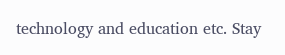technology and education etc. Stay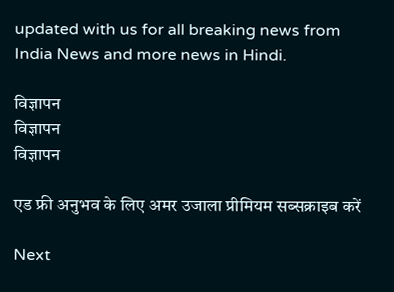updated with us for all breaking news from India News and more news in Hindi.

विज्ञापन
विज्ञापन
विज्ञापन

एड फ्री अनुभव के लिए अमर उजाला प्रीमियम सब्सक्राइब करें

Next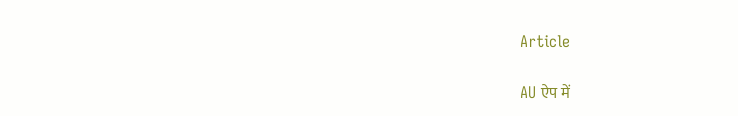Article

AU ऐप में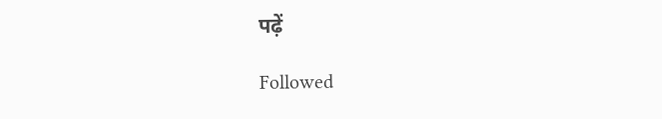पढ़ें

Followed